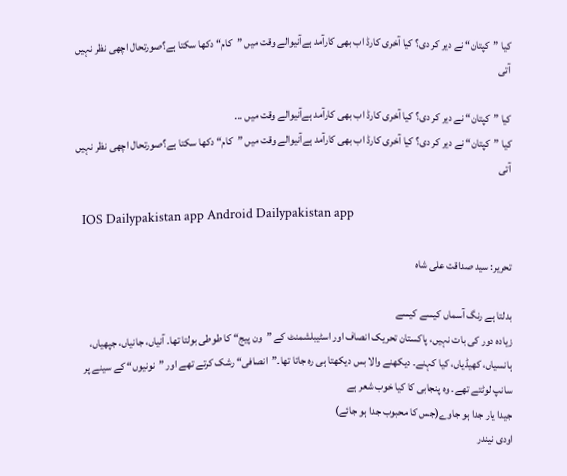کیا ”کپتان“ نے دیر کر دی؟ کیا آخری کارڈ اب بھی کارآمد ہےآنیوالے وقت میں ”کام“ دکھا سکتا ہے؟صورتحال اچھی نظر نہیں آتی

کیا ”کپتان“ نے دیر کر دی؟ کیا آخری کارڈ اب بھی کارآمد ہےآنیوالے وقت میں ...
کیا ”کپتان“ نے دیر کر دی؟ کیا آخری کارڈ اب بھی کارآمد ہےآنیوالے وقت میں ”کام“ دکھا سکتا ہے؟صورتحال اچھی نظر نہیں آتی

  IOS Dailypakistan app Android Dailypakistan app

تحریر: سید صداقت علی شاہ

بدلتا ہے رنگ آسماں کیسے کیسے
زیادہ دور کی بات نہیں، پاکستان تحریک انصاف اور اسٹیبلشمنٹ کے ”ون پیج“ کا طوطی بولتا تھا۔ آنیاں، جانیاں، جپھیاں، ہانسیاں، کھیڈیاں، کیا کہنے۔ دیکھنے والا بس دیکھتا ہی رہ جاتا تھا۔”انصافی“ رشک کرتے تھے اور ”نونیوں“ کے سینے پر سانپ لوٹتے تھے۔ وہ پنجابی کا کیا خوب شعر ہے
جیدا یار جدا ہو جاوے(جس کا محبوب جدا ہو جائے)
اودی نیندر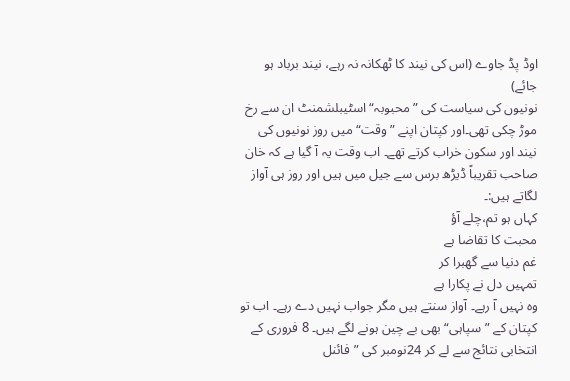اوڈ پڈ جاوے (اس کی نیند کا ٹھکانہ نہ رہے، نیند برباد ہو جائے)
نونیوں کی سیاست کی ”محبوبہ“ اسٹیبلشمنٹ ان سے رخ موڑ چکی تھی۔اور کپتان اپنے ”وقت“ میں روز نونیوں کی نیند اور سکون خراب کرتے تھے۔ اب وقت یہ آ گیا ہے کہ خان صاحب تقریباً ڈیڑھ برس سے جیل میں ہیں اور روز ہی آواز لگاتے ہیں:۔
کہاں ہو تم،چلے آؤ
محبت کا تقاضا ہے
غم دنیا سے گھبرا کر
تمہیں دل نے پکارا ہے
وہ نہیں آ رہے۔ آواز سنتے ہیں مگر جواب نہیں دے رہے۔ اب تو کپتان کے ”سپاہی“ بھی بے چین ہونے لگے ہیں۔ 8 فروری کے انتخابی نتائج سے لے کر 24نومبر کی ”فائنل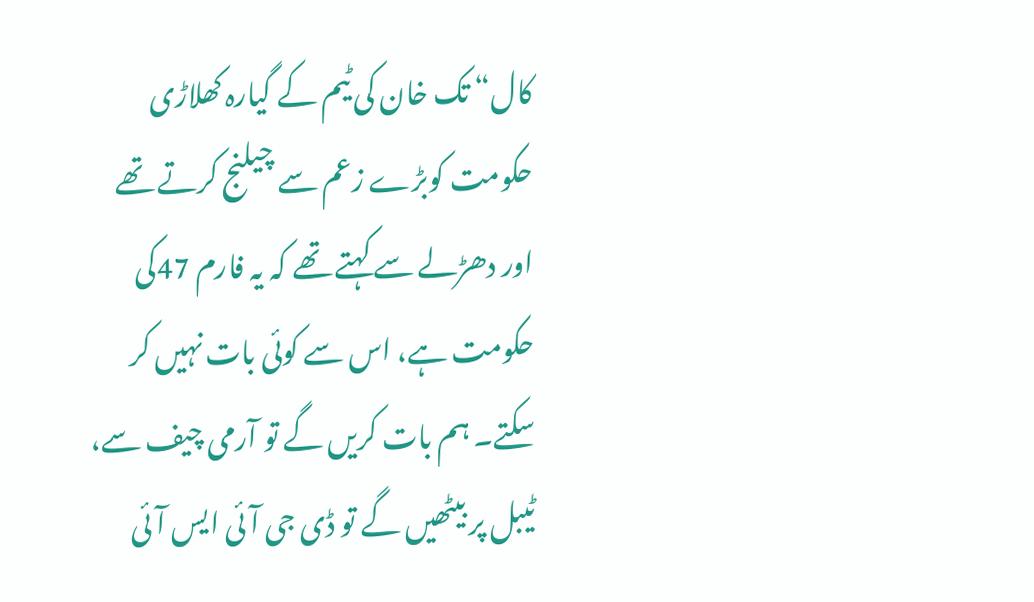کال“ تک خان کی ٹیم کے گیارہ کھلاڑی حکومت کوبڑے زعم سے چیلنج کرتے تھے اور دھڑلے سے کہتے تھے کہ یہ فارم 47کی حکومت ہے، اس سے کوئی بات نہیں کر سکتے۔ ہم بات کریں گے تو آرمی چیف سے، ٹیبل پر بیٹھیں گے تو ڈی جی آئی ایس آئی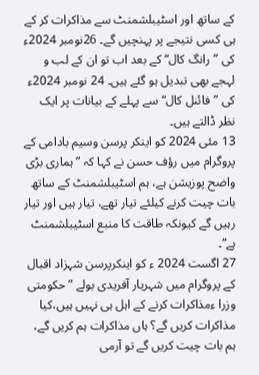کے ساتھ اور اسٹیبلشمنٹ سے مذاکرات کر کے ہی کسی نتیجے پر پہنچیں گے۔ 26نومبر 2024ء کی ”رانگ کال“ کے بعد اب تو ان کے لب و لہجے بھی تبدیل ہو گئے ہیں۔ 24 نومبر 2024ء کی ”فائنل کال“ سے پہلے کے بیانات پر ایک نظر ڈالتے ہیں۔
13 مئی 2024 کو اینکر پرسن وسیم بادامی کے پروگرام میں رؤف حسن نے کہا کہ ”ہماری بڑی واضح پوزیشن ہے، ہم اسٹیبلشمنٹ کے ساتھ بات چیت کرنے کیلئے تیار تھے، تیار ہیں اور تیار رہیں گے کیونکہ طاقت کا منبع اسٹیبلشمنٹ ہے“۔
27 اگست 2024 ء کو اینکرپرسن شہزاد اقبال کے پروگرام میں شہریار آفریدی بولے ”حکومتی وزرا ءمذاکرات کرنے کے اہل ہی نہیں ہیں،کیا مذاکرات کریں گے؟ ہاں مذاکرات ہم کریں گے، ہم بات چیت کریں گے تو آرمی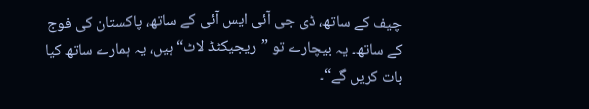چیف کے ساتھ، ڈی جی آئی ایس آئی کے ساتھ، پاکستان کی فوج کے ساتھ۔ یہ بیچارے تو ”ریجیکٹڈ لاٹ“ ہیں، یہ ہمارے ساتھ کیا بات کریں گے“۔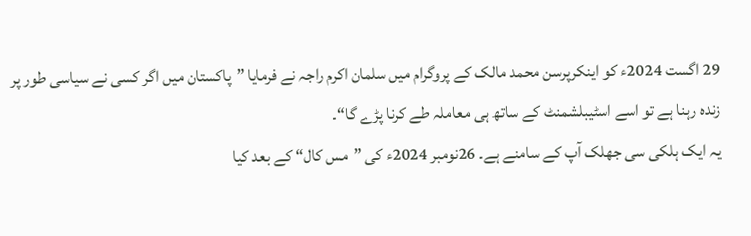29 اگست 2024ء کو اینکرپرسن محمد مالک کے پروگرام میں سلمان اکرم راجہ نے فرمایا ”پاکستان میں اگر کسی نے سیاسی طور پر زندہ رہنا ہے تو اسے اسٹیبلشمنٹ کے ساتھ ہی معاملہ طے کرنا پڑے گا“۔
یہ ایک ہلکی سی جھلک آپ کے سامنے ہے۔ 26نومبر 2024ء کی ”مس کال“ کے بعد کیا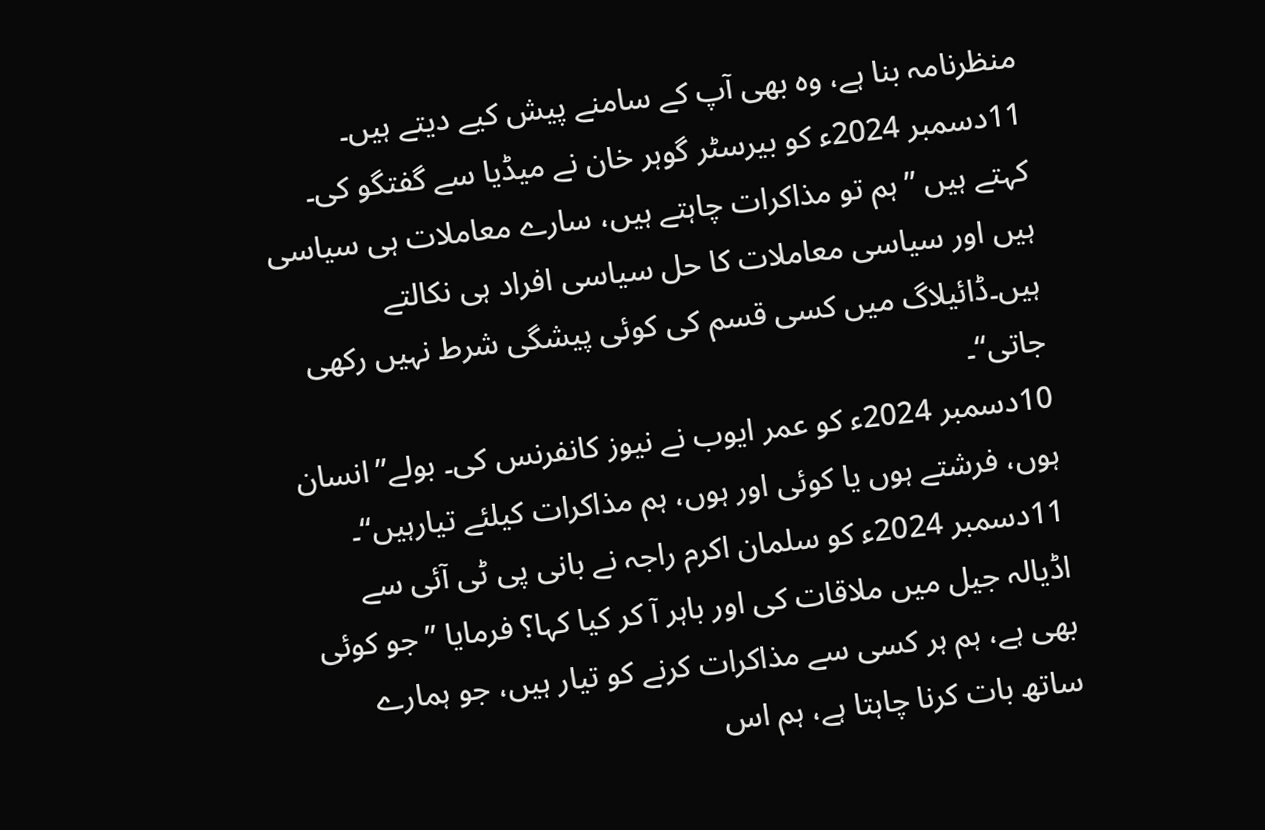منظرنامہ بنا ہے، وہ بھی آپ کے سامنے پیش کیے دیتے ہیں۔
11دسمبر 2024ء کو بیرسٹر گوہر خان نے میڈیا سے گفتگو کی۔ کہتے ہیں ”ہم تو مذاکرات چاہتے ہیں، سارے معاملات ہی سیاسی ہیں اور سیاسی معاملات کا حل سیاسی افراد ہی نکالتے ہیں۔ڈائیلاگ میں کسی قسم کی کوئی پیشگی شرط نہیں رکھی جاتی“۔
10دسمبر 2024ء کو عمر ایوب نے نیوز کانفرنس کی۔ بولے”انسان ہوں، فرشتے ہوں یا کوئی اور ہوں، ہم مذاکرات کیلئے تیارہیں“۔
11دسمبر 2024ء کو سلمان اکرم راجہ نے بانی پی ٹی آئی سے اڈیالہ جیل میں ملاقات کی اور باہر آ کر کیا کہا؟ فرمایا ”جو کوئی بھی ہے، ہم ہر کسی سے مذاکرات کرنے کو تیار ہیں، جو ہمارے ساتھ بات کرنا چاہتا ہے، ہم اس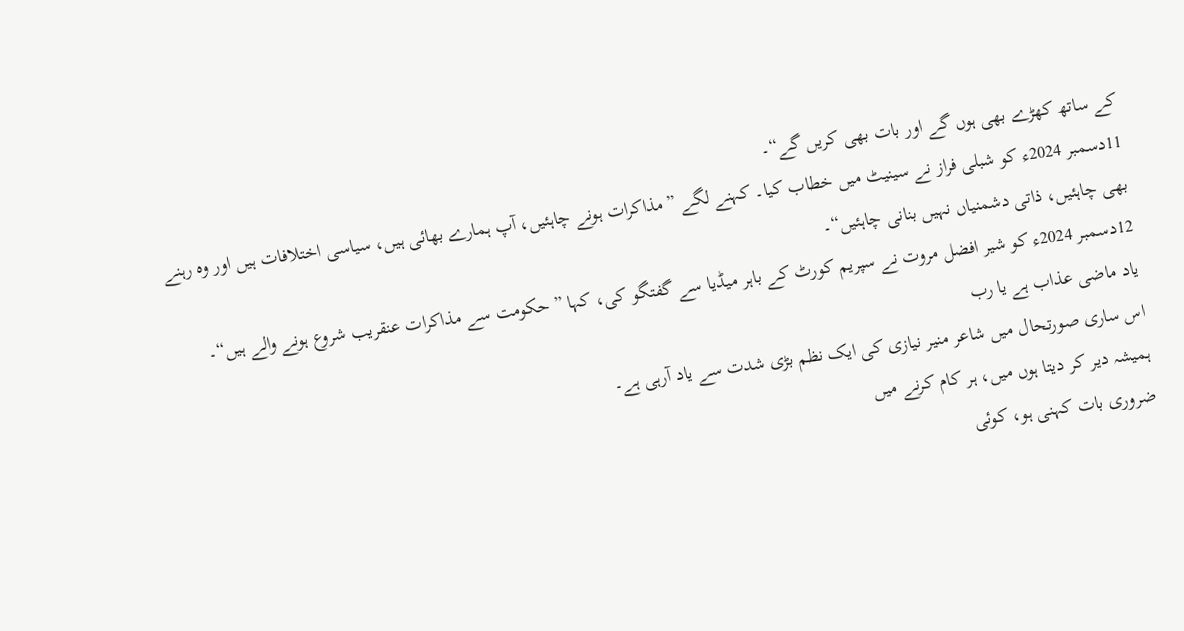کے ساتھ کھڑے بھی ہوں گے اور بات بھی کریں گے“۔
11دسمبر 2024ء کو شبلی فراز نے سینیٹ میں خطاب کیا۔ کہنے لگے ”مذاکرات ہونے چاہئیں، آپ ہمارے بھائی ہیں، سیاسی اختلافات ہیں اور وہ رہنے بھی چاہئیں، ذاتی دشمنیاں نہیں بنانی چاہئیں“۔
12دسمبر 2024ء کو شیر افضل مروت نے سپریم کورٹ کے باہر میڈیا سے گفتگو کی، کہا ”حکومت سے مذاکرات عنقریب شروع ہونے والے ہیں“۔
یاد ماضی عذاب ہے یا رب
اس ساری صورتحال میں شاعر منیر نیازی کی ایک نظم بڑی شدت سے یاد آرہی ہے۔
ہمیشہ دیر کر دیتا ہوں میں، ہر کام کرنے میں
ضروری بات کہنی ہو، کوئی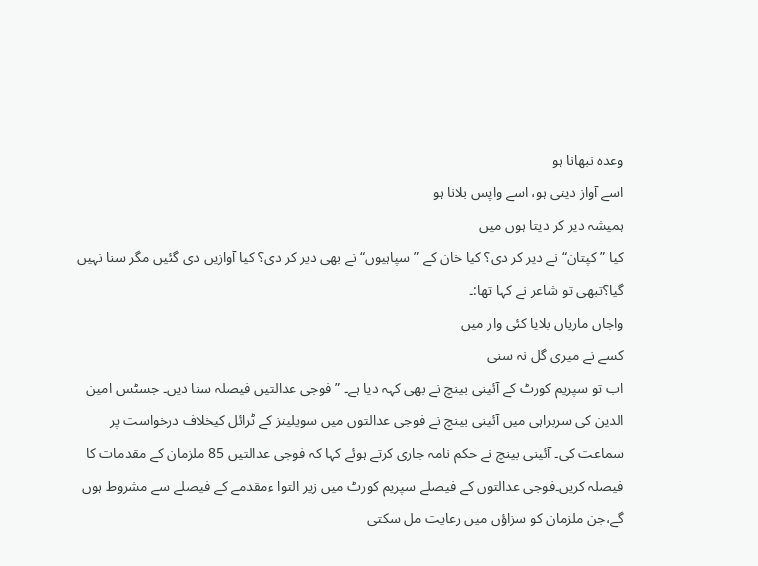وعدہ نبھانا ہو
اسے آواز دینی ہو، اسے واپس بلانا ہو
ہمیشہ دیر کر دیتا ہوں میں
کیا ”کپتان“ نے دیر کر دی؟ کیا خان کے ”سپاہیوں“ نے بھی دیر کر دی؟ کیا آوازیں دی گئیں مگر سنا نہیں گیا؟تبھی تو شاعر نے کہا تھا:۔
واجاں ماریاں بلایا کئی وار میں
کسے نے میری گل نہ سنی
اب تو سپریم کورٹ کے آئینی بینچ نے بھی کہہ دیا ہے۔ ”فوجی عدالتیں فیصلہ سنا دیں۔ جسٹس امین الدین کی سربراہی میں آئینی بینچ نے فوجی عدالتوں میں سویلینز کے ٹرائل کیخلاف درخواست پر سماعت کی۔ آئینی بینچ نے حکم نامہ جاری کرتے ہوئے کہا کہ فوجی عدالتیں 85 ملزمان کے مقدمات کا فیصلہ کریں۔فوجی عدالتوں کے فیصلے سپریم کورٹ میں زیر التوا ءمقدمے کے فیصلے سے مشروط ہوں گے،جن ملزمان کو سزاؤں میں رعایت مل سکتی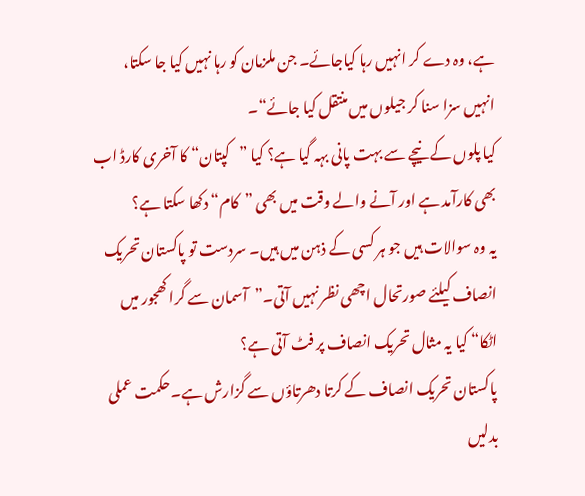ہے، وہ دے کر انہیں رہا کیاجائے۔ جن ملزمان کو رہا نہیں کیا جا سکتا، انہیں سزا سنا کر جیلوں میں منتقل کیا جائے“۔
کیا پلوں کے نیچے سے بہت پانی بہہ گیا ہے؟ کیا ”کپتان“ کا آخری کارڈ اب بھی کارآمد ہے اور آنے والے وقت میں بھی ”کام“ دکھا سکتا ہے؟
یہ وہ سوالات ہیں جو ہر کسی کے ذہن میں ہیں۔ سردست تو پاکستان تحریک انصاف کیلئے صورتحال اچھی نظر نہیں آتی۔”آسمان سے گرا کھجور میں اٹکا“ کیا یہ مثال تحریک انصاف پر فٹ آتی ہے؟
پاکستان تحریک انصاف کے کرتا دھرتاؤں سے گزارش ہے۔حکمت عملی بدلیں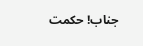جناب! حکمت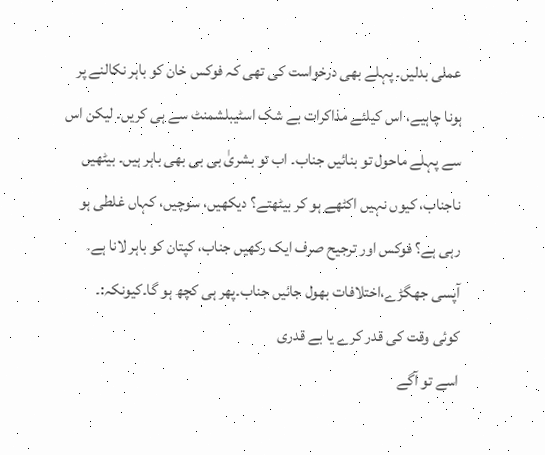عملی بدلیں۔ پہلے بھی درخواست کی تھی کہ فوکس خان کو باہر نکالنے پر ہونا چاہیے، اس کیلئے مذاکرات بے شک اسٹیبلشمنٹ سے ہی کریں۔ لیکن اس سے پہلے ماحول تو بنائیں جناب۔ اب تو بشریٰ بی بی بھی باہر ہیں۔ بیٹھیں ناجناب، کیوں نہیں اکٹھے ہو کر بیٹھتے؟ دیکھیں، سوچیں، کہاں غلطی ہو رہی ہے؟ فوکس اور ترجیح صرف ایک رکھیں جناب، کپتان کو باہر لانا ہے۔ آپسی جھگڑے،اختلافات بھول جائیں جناب۔پھر ہی کچھ ہو گا۔کیونکہ:۔
کوئی وقت کی قدر کرے یا بے قدری
اسے تو آگے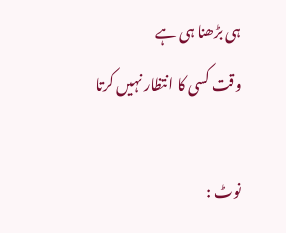ہی بڑھنا ہی ہے
وقت کسی کا انتظار نہیں کرتا

نوٹ :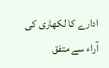ادارے کا لکھاری کی آراء سے متفق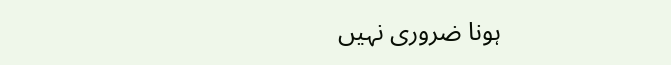ہونا ضروری نہیں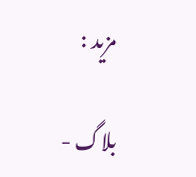مزید :

بلاگ -